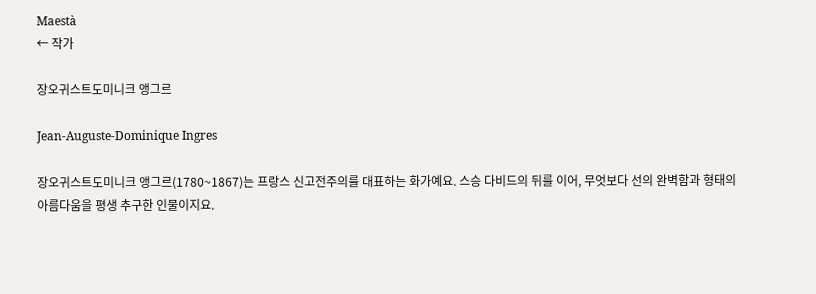Maestà
← 작가

장오귀스트도미니크 앵그르

Jean-Auguste-Dominique Ingres

장오귀스트도미니크 앵그르(1780~1867)는 프랑스 신고전주의를 대표하는 화가예요. 스승 다비드의 뒤를 이어, 무엇보다 선의 완벽함과 형태의 아름다움을 평생 추구한 인물이지요.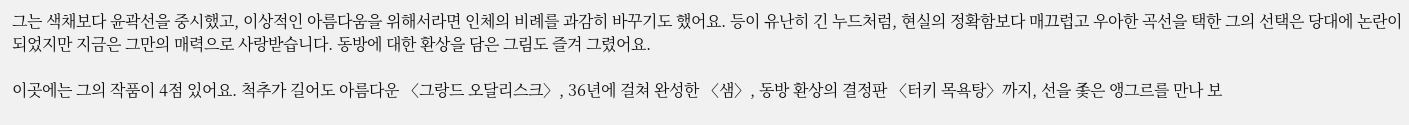그는 색채보다 윤곽선을 중시했고, 이상적인 아름다움을 위해서라면 인체의 비례를 과감히 바꾸기도 했어요. 등이 유난히 긴 누드처럼, 현실의 정확함보다 매끄럽고 우아한 곡선을 택한 그의 선택은 당대에 논란이 되었지만 지금은 그만의 매력으로 사랑받습니다. 동방에 대한 환상을 담은 그림도 즐겨 그렸어요.

이곳에는 그의 작품이 4점 있어요. 척추가 길어도 아름다운 〈그랑드 오달리스크〉, 36년에 걸쳐 완성한 〈샘〉, 동방 환상의 결정판 〈터키 목욕탕〉까지, 선을 좇은 앵그르를 만나 보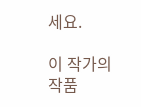세요.

이 작가의 작품